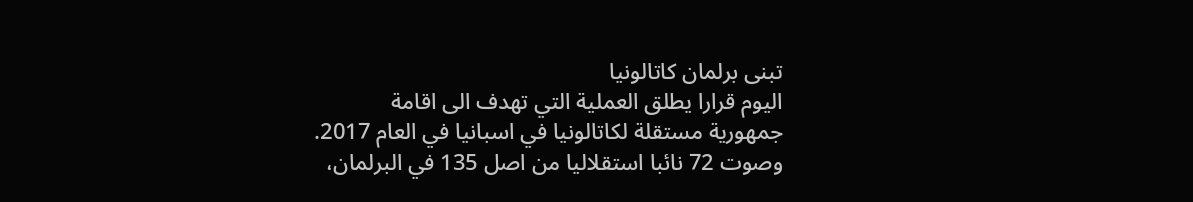تبنى برلمان كاتالونيا
اليوم قرارا يطلق العملية التي تهدف الى اقامة
جمهورية مستقلة لكاتالونيا في اسبانيا في العام 2017.
وصوت 72 نائبا استقلاليا من اصل 135 في البرلمان،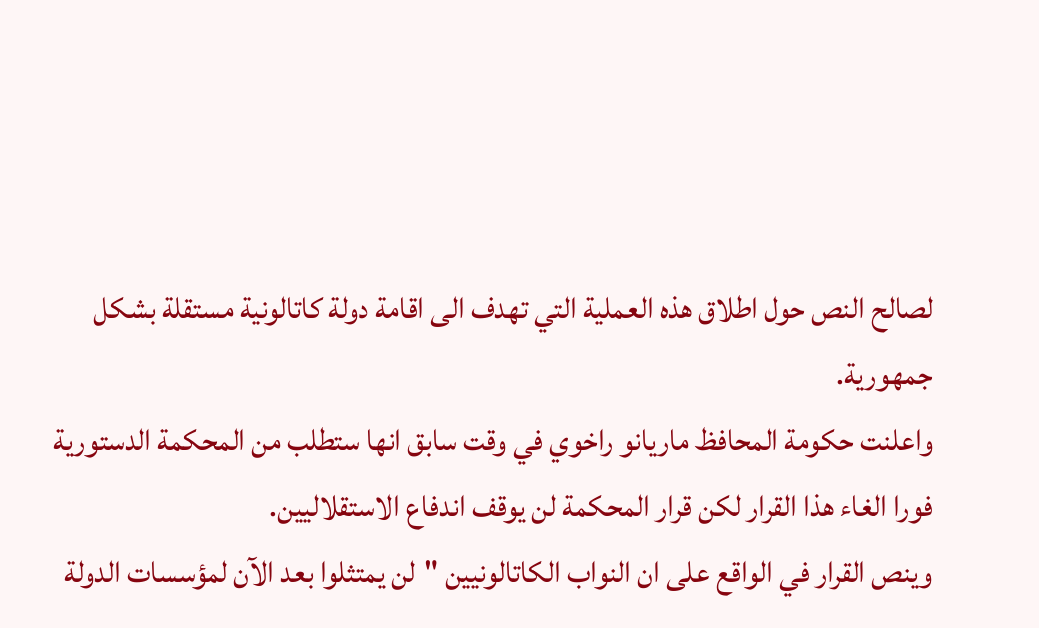لصالح النص حول اطلاق هذه العملية التي تهدف الى اقامة دولة كاتالونية مستقلة بشكل جمهورية.
واعلنت حكومة المحافظ ماريانو راخوي في وقت سابق انها ستطلب من المحكمة الدستورية فورا الغاء هذا القرار لكن قرار المحكمة لن يوقف اندفاع الاستقلاليين.
وينص القرار في الواقع على ان النواب الكاتالونيين "لن يمتثلوا بعد الآن لمؤسسات الدولة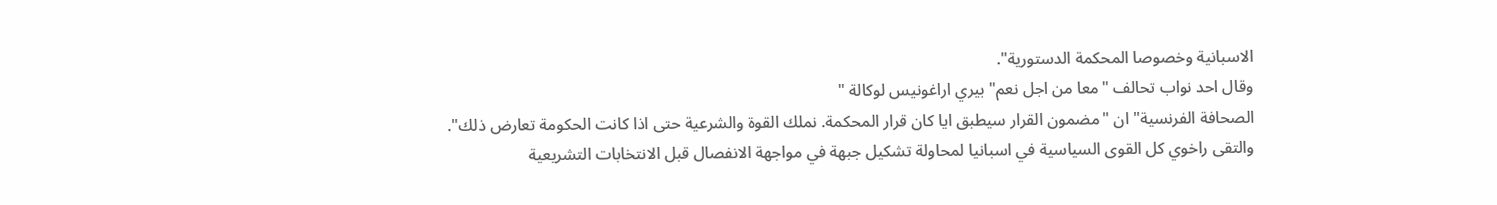الاسبانية وخصوصا المحكمة الدستورية".
وقال احد نواب تحالف "معا من اجل نعم" بيري اراغونيس لوكالة "
الصحافة الفرنسية" ان "مضمون القرار سيطبق ايا كان قرار المحكمة. نملك القوة والشرعية حتى اذا كانت الحكومة تعارض ذلك".
والتقى راخوي كل القوى السياسية في اسبانيا لمحاولة تشكيل جبهة في مواجهة الانفصال قبل الانتخابات التشريعية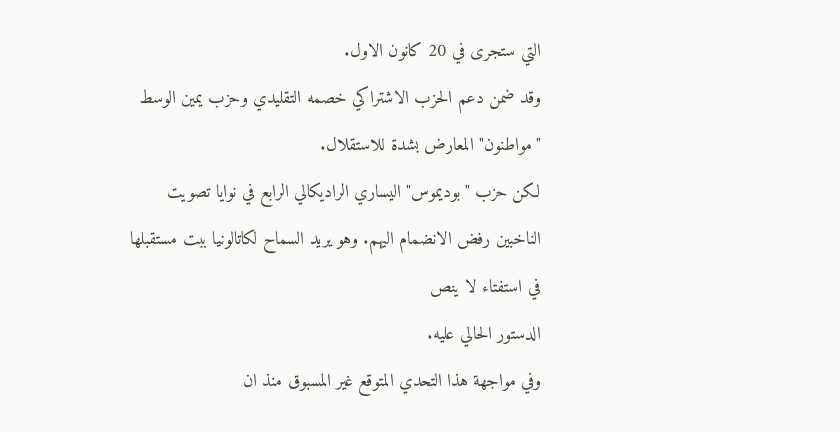التي ستجرى في 20 كانون الاول.
وقد ضمن دعم الحزب الاشتراكي خصمه التقليدي وحزب يمين الوسط "مواطنون" المعارض بشدة للاستقلال.
لكن حزب "بوديموس" اليساري الراديكالي الرابع في نوايا تصويت الناخبين رفض الانضمام اليهم. وهو يريد السماح لكاتالونيا ببت مستقبلها في استفتاء لا ينص
الدستور الحالي عليه.
وفي مواجهة هذا التحدي المتوقع غير المسبوق منذ ان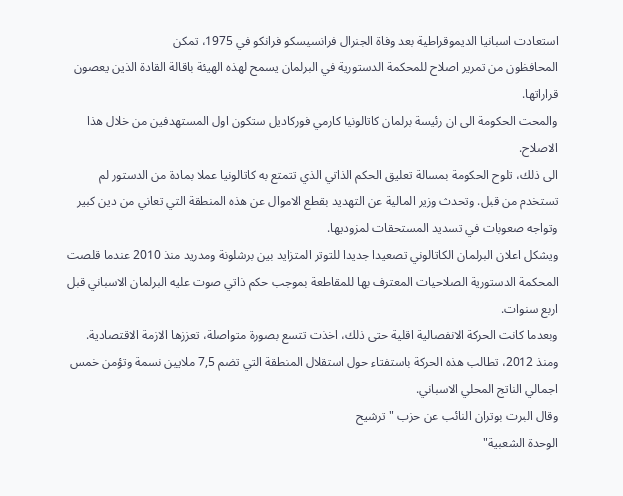استعادت اسبانيا الديموقراطية بعد وفاة الجنرال فرانسيسكو فرانكو في 1975، تمكن
المحافظون من تمرير اصلاح للمحكمة الدستورية في البرلمان يسمح لهذه الهيئة باقالة القادة الذين يعصون قراراتها.
والمحت الحكومة الى ان رئيسة برلمان كاتالونيا كارمي فوركاديل ستكون اول المستهدفين من خلال هذا الاصلاح.
الى ذلك، تلوح الحكومة بمسالة تعليق الحكم الذاتي الذي تتمتع به كاتالونيا عملا بمادة من الدستور لم تستخدم من قبل. وتحدث وزير المالية عن التهديد بقطع الاموال عن هذه المنطقة التي تعاني من دين كبير وتواجه صعوبات في تسديد المستحقات لمزوديها.
ويشكل اعلان البرلمان الكاتالوني تصعيدا جديدا للتوتر المتزايد بين برشلونة ومدريد منذ 2010 عندما قلصت المحكمة الدستورية الصلاحيات المعترف بها للمقاطعة بموجب حكم ذاتي صوت عليه البرلمان الاسباني قبل اربع سنوات.
وبعدما كانت الحركة الانفصالية اقلية حتى ذلك، اخذت تتسع بصورة متواصلة، تعززها الازمة الاقتصادية. ومنذ 2012، تطالب هذه الحركة باستفتاء حول استقلال المنطقة التي تضم 7,5 ملايين نسمة وتؤمن خمس اجمالي الناتج المحلي الاسباني.
وقال البرت بوتران النائب عن حزب "ترشيح
الوحدة الشعبية"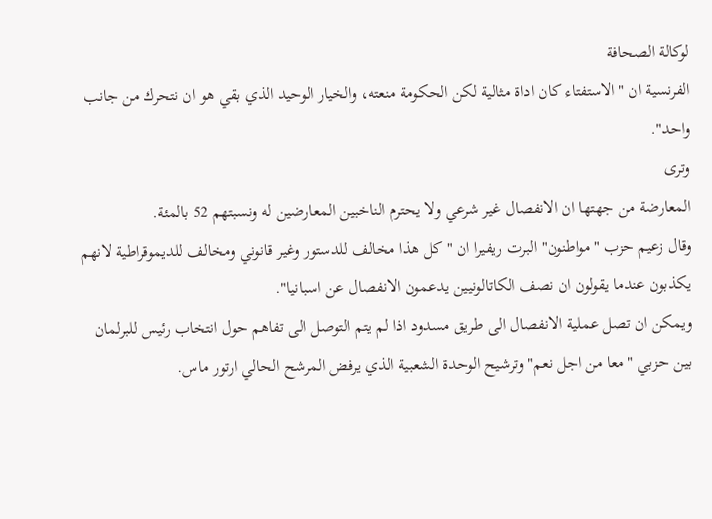لوكالة الصحافة
الفرنسية ان "الاستفتاء كان اداة مثالية لكن الحكومة منعته، والخيار الوحيد الذي بقي هو ان نتحرك من جانب واحد".
وترى
المعارضة من جهتها ان الانفصال غير شرعي ولا يحترم الناخبين المعارضين له ونسبتهم 52 بالمئة.
وقال زعيم حزب "مواطنون" البرت ريفيرا ان "كل هذا مخالف للدستور وغير قانوني ومخالف للديموقراطية لانهم يكذبون عندما يقولون ان نصف الكاتالونيين يدعمون الانفصال عن اسبانيا".
ويمكن ان تصل عملية الانفصال الى طريق مسدود اذا لم يتم التوصل الى تفاهم حول انتخاب رئيس للبرلمان بين حزبي "معا من اجل نعم" وترشيح الوحدة الشعبية الذي يرفض المرشح الحالي ارتور ماس.